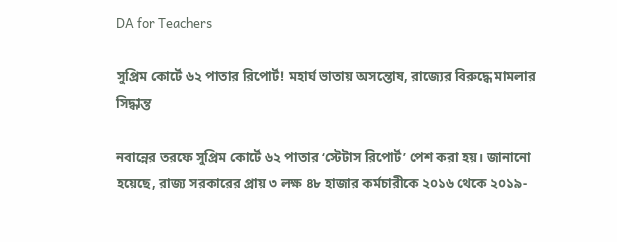DA for Teachers

সুপ্রিম কোর্টে ৬২ পাতার রিপোর্ট! মহার্ঘ ভাতায় অসন্তোষ, রাজ্যের বিরুদ্ধে মামলার সিদ্ধান্ত

নবান্নের তরফে সুপ্রিম কোর্টে ৬২ পাতার ‘স্টেটাস রিপোর্ট’ পেশ করা হয়। জানানো হয়েছে, রাজ্য সরকারের প্রায় ৩ লক্ষ ৪৮ হাজার কর্মচারীকে ২০১৬ থেকে ২০১৯-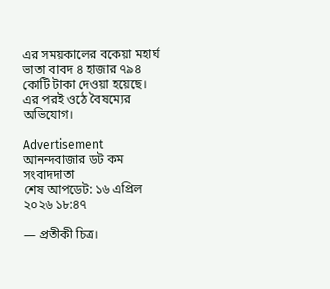এর সময়কালের বকেয়া মহার্ঘ ভাতা বাবদ ৪ হাজার ৭৯৪ কোটি টাকা দেওয়া হয়েছে। এর পরই ওঠে বৈষম্যের অভিযোগ।

Advertisement
আনন্দবাজার ডট কম সংবাদদাতা
শেষ আপডেট: ১৬ এপ্রিল ২০২৬ ১৮:৪৭

— প্রতীকী চিত্র।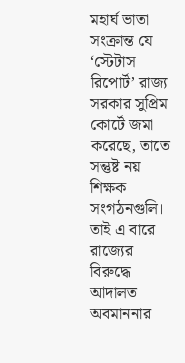মহার্ঘ ভাতা সংক্রান্ত যে ‘স্টেটাস রিপোর্ট’ রাজ্য সরকার সুপ্রিম কোর্টে জমা করেছে, তাতে সন্তুষ্ট নয় শিক্ষক সংগঠনগুলি। তাই এ বারে রাজ্যের বিরুদ্ধে আদালত অবমাননার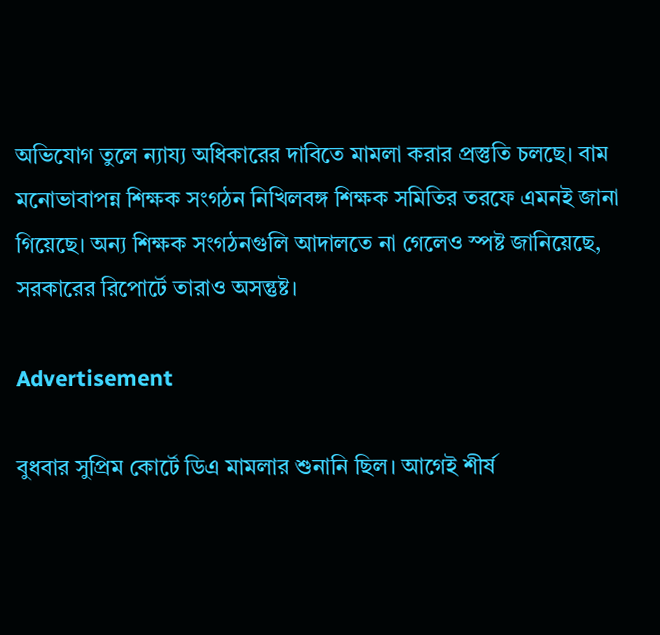অভিযোগ তুলে ন্যায্য অধিকারের দাবিতে মামলা করার প্রস্তুতি চলছে। বাম মনোভাবাপন্ন শিক্ষক সংগঠন নিখিলবঙ্গ শিক্ষক সমিতির তরফে এমনই জানা গিয়েছে। অন্য শিক্ষক সংগঠনগুলি আদালতে না গেলেও স্পষ্ট জানিয়েছে, সরকারের রিপোর্টে তারাও অসন্তুষ্ট।

Advertisement

বুধবার সুপ্রিম কোর্টে ডিএ মামলার শুনানি ছিল। আগেই শীর্ষ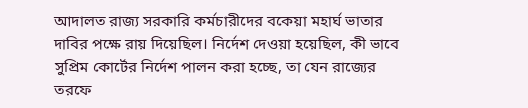আদালত রাজ্য সরকারি কর্মচারীদের বকেয়া মহার্ঘ ভাতার দাবির পক্ষে রায় দিয়েছিল। নির্দেশ দেওয়া হয়েছিল, কী ভাবে সুপ্রিম কোর্টের নির্দেশ পালন করা হচ্ছে, তা যেন রাজ্যের তরফে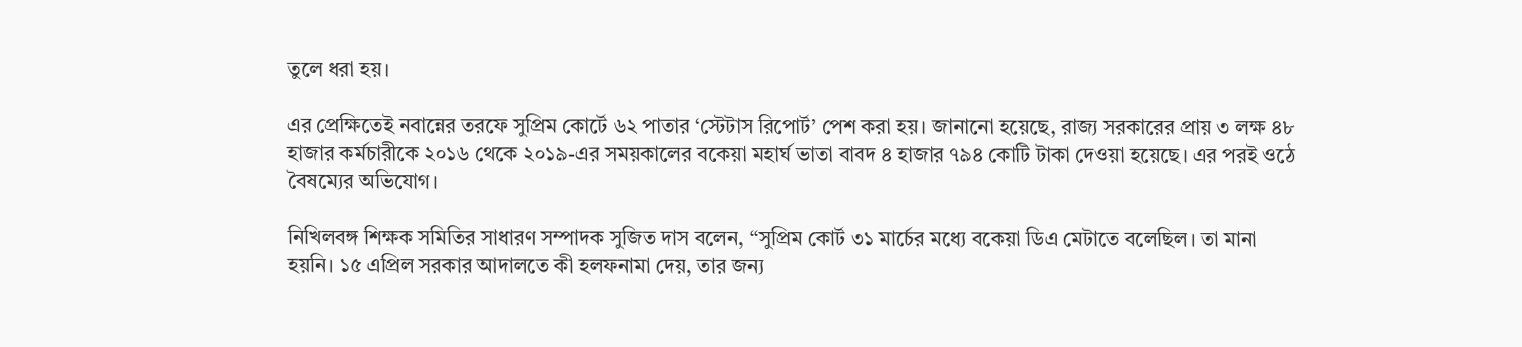তুলে ধরা হয়।

এর প্রেক্ষিতেই নবান্নের তরফে সুপ্রিম কোর্টে ৬২ পাতার ‘স্টেটাস রিপোর্ট’ পেশ করা হয়। জানানো হয়েছে, রাজ্য সরকারের প্রায় ৩ লক্ষ ৪৮ হাজার কর্মচারীকে ২০১৬ থেকে ২০১৯-এর সময়কালের বকেয়া মহার্ঘ ভাতা বাবদ ৪ হাজার ৭৯৪ কোটি টাকা দেওয়া হয়েছে। এর পরই ওঠে বৈষম্যের অভিযোগ।

নিখিলবঙ্গ শিক্ষক সমিতির সাধারণ সম্পাদক সুজিত দাস বলেন, ‘‘সুপ্রিম কোর্ট ৩১ মার্চের মধ্যে বকেয়া ডিএ মেটাতে বলেছিল। তা মানা হয়নি। ১৫ এপ্রিল সরকার আদালতে কী হলফনামা দেয়, তার জন্য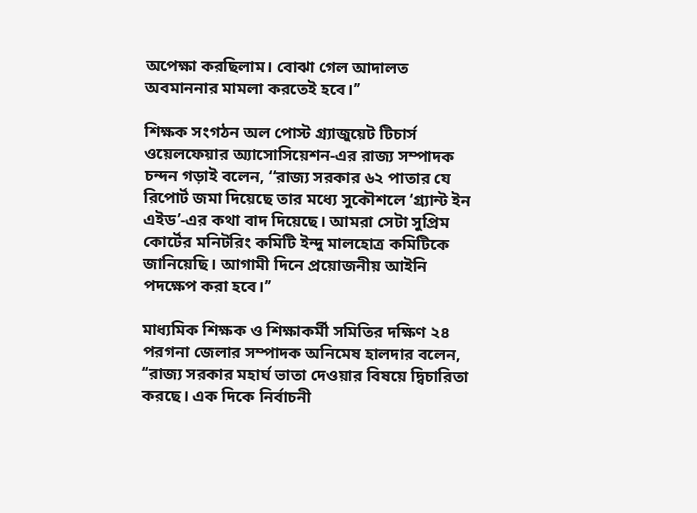অপেক্ষা করছিলাম। বোঝা গেল আদালত অবমাননার মামলা করতেই হবে।’’

শিক্ষক সংগঠন অল পোস্ট গ্র্যাজুয়েট টিচার্স ওয়েলফেয়ার অ্যাসোসিয়েশন-এর রাজ্য সম্পাদক চন্দন গড়াই বলেন, ‘‘রাজ্য সরকার ৬২ পাতার যে রিপোর্ট জমা দিয়েছে তার মধ্যে সুকৌশলে ‘গ্র্যান্ট ইন এইড’-এর কথা বাদ দিয়েছে। আমরা সেটা সুপ্রিম কোর্টের মনিটরিং কমিটি ইন্দু মালহোত্র কমিটিকে জানিয়েছি। আগামী দিনে প্রয়োজনীয় আইনি পদক্ষেপ করা হবে।’’

মাধ্যমিক শিক্ষক ও শিক্ষাকর্মী সমিতির দক্ষিণ ২৪ পরগনা জেলার সম্পাদক অনিমেষ হালদার বলেন, ‘‘রাজ্য সরকার মহার্ঘ ভাতা দেওয়ার বিষয়ে দ্বিচারিতা করছে। এক দিকে নির্বাচনী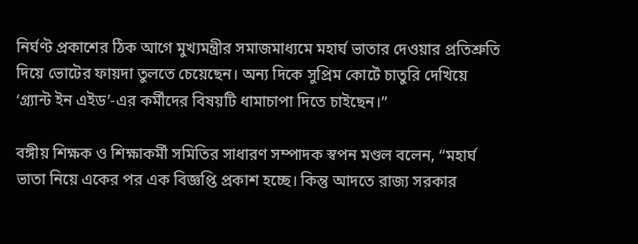নির্ঘণ্ট প্রকাশের ঠিক আগে মুখ্যমন্ত্রীর সমাজমাধ্যমে মহার্ঘ ভাতার দেওয়ার প্রতিশ্রুতি দিয়ে ভোটের ফায়দা তুলতে চেয়েছেন। অন্য দিকে সুপ্রিম কোর্টে চাতুরি দেখিয়ে ‘গ্র্যান্ট ইন এইড’-এর কর্মীদের বিষয়টি ধামাচাপা দিতে চাইছেন।’’

বঙ্গীয় শিক্ষক ও শিক্ষাকর্মী সমিতির সাধারণ সম্পাদক স্বপন মণ্ডল বলেন, ‘‘মহার্ঘ ভাতা নিয়ে একের পর এক বিজ্ঞপ্তি প্রকাশ হচ্ছে। কিন্তু আদতে রাজ্য সরকার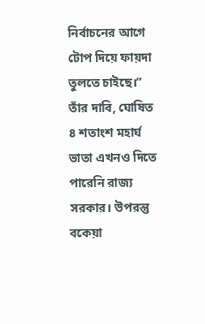নির্বাচনের আগে টোপ দিয়ে ফায়দা তুলতে চাইছে।” তাঁর দাবি, ঘোষিত ৪ শতাংশ মহার্ঘ ভাতা এখনও দিতে পারেনি রাজ্য সরকার। উপরন্তু বকেয়া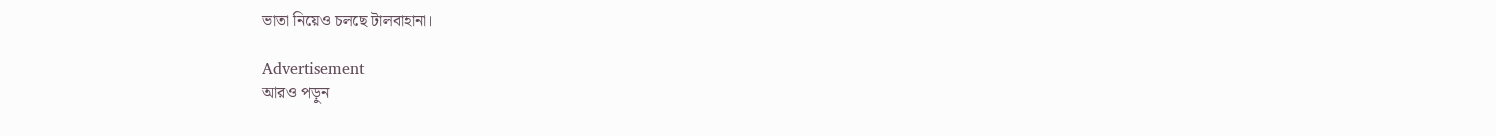ভাতা নিয়েও চলছে টালবাহানা।

Advertisement
আরও পড়ুন